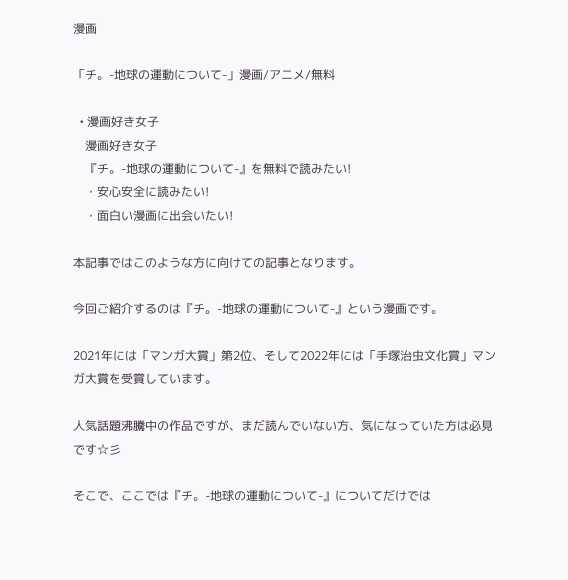漫画

「チ。-地球の運動について-」漫画/アニメ/無料

  • 漫画好き女子
    漫画好き女子
    『チ。-地球の運動について-』を無料で読みたい!
    ・安心安全に読みたい!
    ・面白い漫画に出会いたい!

本記事ではこのような方に向けての記事となります。

今回ご紹介するのは『チ。-地球の運動について-』という漫画です。

2021年には「マンガ大賞」第2位、そして2022年には「手塚治虫文化賞」マンガ大賞を受賞しています。

人気話題沸騰中の作品ですが、まだ読んでいない方、気になっていた方は必見です☆彡

そこで、ここでは『チ。-地球の運動について-』についてだけでは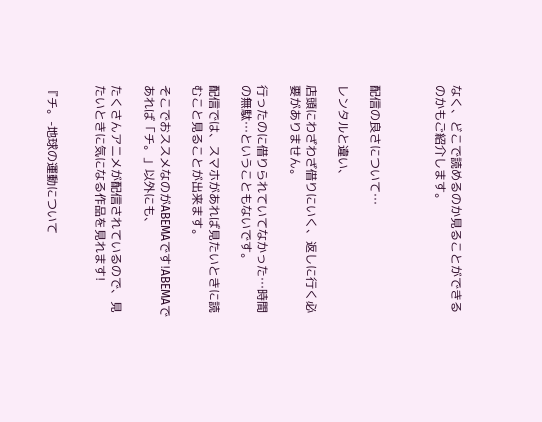なく、どこで読めるのか見ることができるのかもご紹介します。



配信の良さについて…

レンタルと違い、

店頭にわざわざ借りにいく、返しに行く必要がありません。

行ったのに借りられていてなかった…時間の無駄…ということもないです。

配信では、スマホがあれば見たいときに読むこと見ることが出来ます。

そこでおススメなのがABEMAです!ABEMAであれば「チ。」以外にも、

たくさんアニメが配信されているので、見たいときに気になる作品を見れます!


『チ。-地球の運動について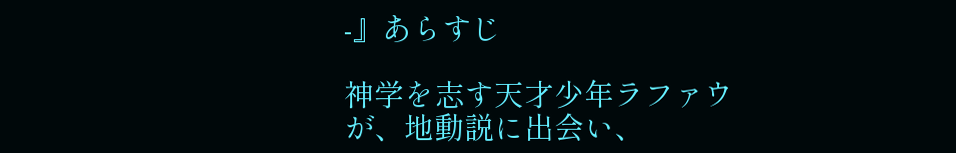-』あらすじ

神学を志す天才少年ラファウが、地動説に出会い、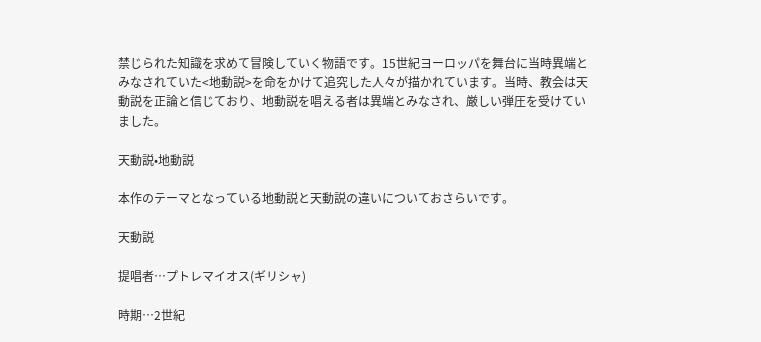禁じられた知識を求めて冒険していく物語です。15世紀ヨーロッパを舞台に当時異端とみなされていた<地動説>を命をかけて追究した人々が描かれています。当時、教会は天動説を正論と信じており、地動説を唱える者は異端とみなされ、厳しい弾圧を受けていました。

天動説•地動説

本作のテーマとなっている地動説と天動説の違いについておさらいです。

天動説

提唱者…プトレマイオス(ギリシャ)

時期…2世紀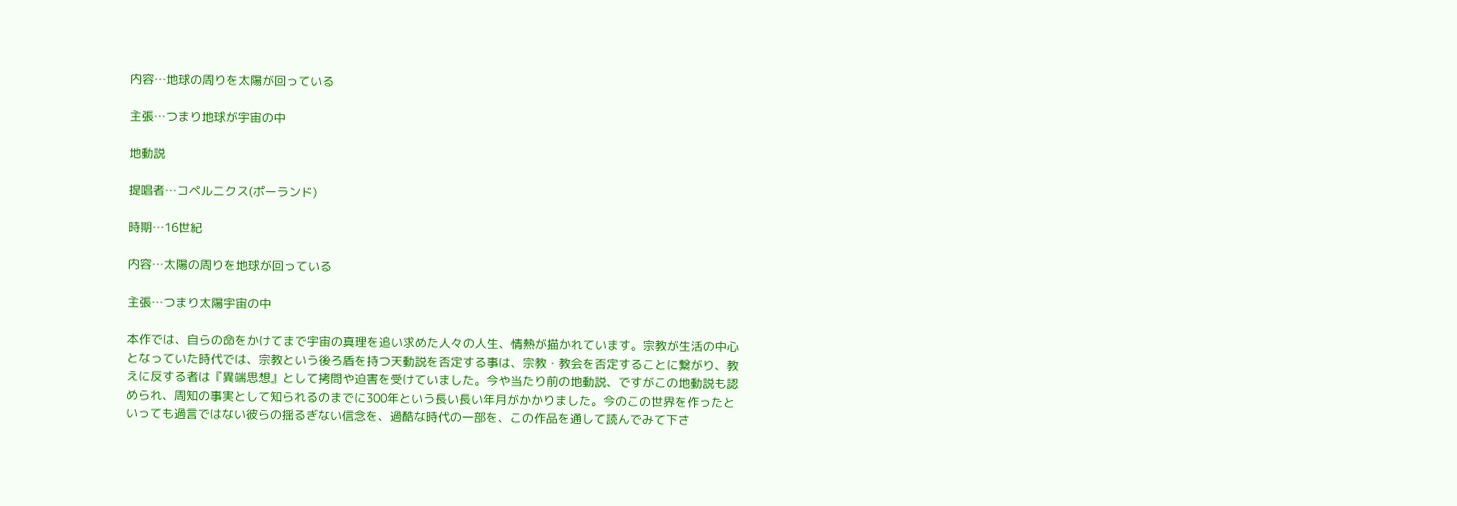内容…地球の周りを太陽が回っている

主張…つまり地球が宇宙の中

地動説

提唱者…コペルニクス(ポーランド)

時期…16世紀

内容…太陽の周りを地球が回っている

主張…つまり太陽宇宙の中

本作では、自らの命をかけてまで宇宙の真理を追い求めた人々の人生、情熱が描かれています。宗教が生活の中心となっていた時代では、宗教という後ろ盾を持つ天動説を否定する事は、宗教・教会を否定することに繋がり、教えに反する者は『異端思想』として拷問や迫害を受けていました。今や当たり前の地動説、ですがこの地動説も認められ、周知の事実として知られるのまでに300年という長い長い年月がかかりました。今のこの世界を作ったといっても過言ではない彼らの揺るぎない信念を、過酷な時代の一部を、この作品を通して読んでみて下さ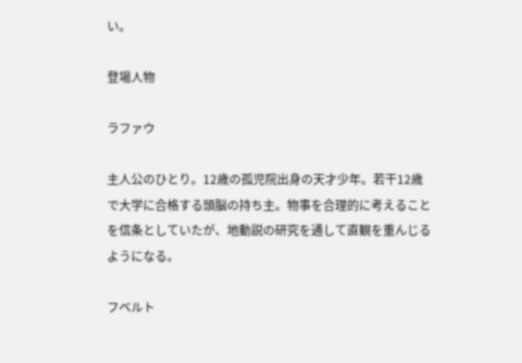い。

登場人物

ラファウ

主人公のひとり。12歳の孤児院出身の天才少年。若干12歳で大学に合格する頭脳の持ち主。物事を合理的に考えることを信条としていたが、地動説の研究を通して直観を重んじるようになる。

フベルト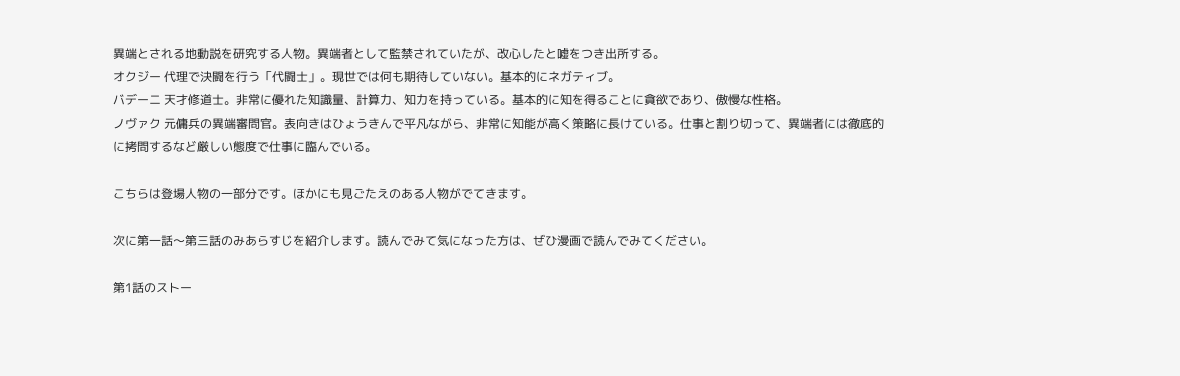異端とされる地動説を研究する人物。異端者として監禁されていたが、改心したと嘘をつき出所する。
オクジー 代理で決闘を行う「代闘士」。現世では何も期待していない。基本的にネガティブ。
バデーニ 天才修道士。非常に優れた知識量、計算力、知力を持っている。基本的に知を得ることに貪欲であり、傲慢な性格。
ノヴァク 元傭兵の異端審問官。表向きはひょうきんで平凡ながら、非常に知能が高く策略に長けている。仕事と割り切って、異端者には徹底的に拷問するなど厳しい態度で仕事に臨んでいる。

こちらは登場人物の一部分です。ほかにも見ごたえのある人物がでてきます。

次に第一話〜第三話のみあらすじを紹介します。読んでみて気になった方は、ぜひ漫画で読んでみてください。

第1話のストー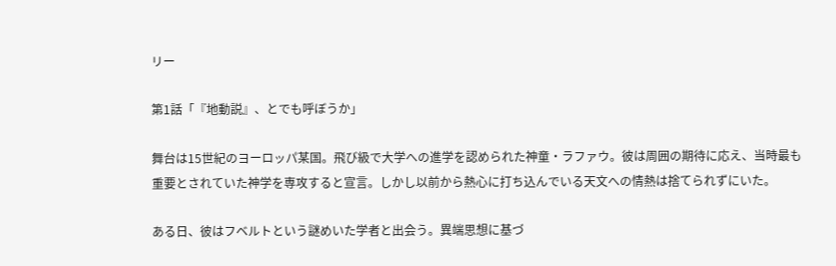リー

第1話「『地動説』、とでも呼ぼうか」

舞台は15世紀のヨーロッパ某国。飛び級で大学への進学を認められた神童・ラファウ。彼は周囲の期待に応え、当時最も重要とされていた神学を専攻すると宣言。しかし以前から熱心に打ち込んでいる天文への情熱は捨てられずにいた。

ある日、彼はフベルトという謎めいた学者と出会う。異端思想に基づ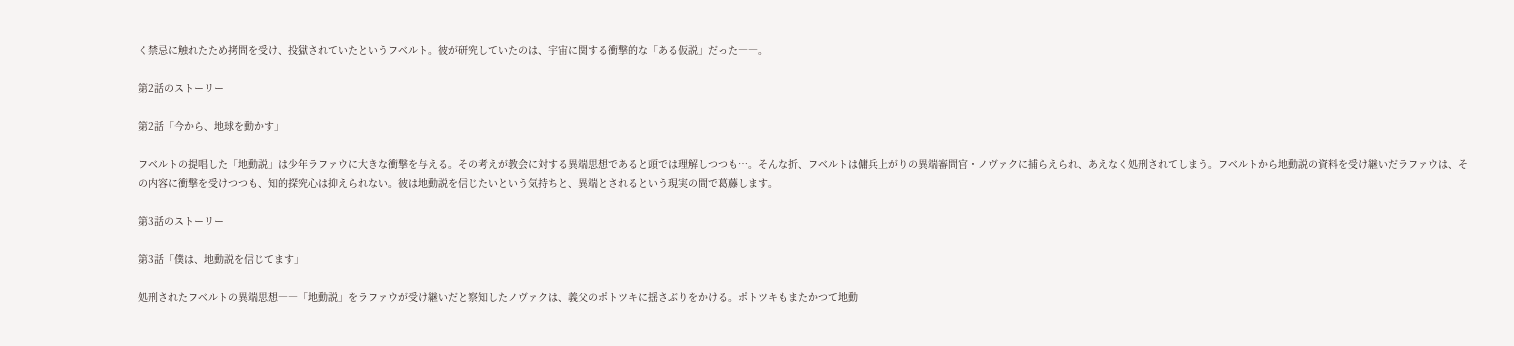く禁忌に触れたため拷問を受け、投獄されていたというフベルト。彼が研究していたのは、宇宙に関する衝撃的な「ある仮説」だった――。

第2話のストーリー

第2話「今から、地球を動かす」

フベルトの提唱した「地動説」は少年ラファウに大きな衝撃を与える。その考えが教会に対する異端思想であると頭では理解しつつも…。そんな折、フベルトは傭兵上がりの異端審問官・ノヴァクに捕らえられ、あえなく処刑されてしまう。フベルトから地動説の資料を受け継いだラファウは、その内容に衝撃を受けつつも、知的探究心は抑えられない。彼は地動説を信じたいという気持ちと、異端とされるという現実の間で葛藤します。

第3話のストーリー

第3話「僕は、地動説を信じてます」

処刑されたフベルトの異端思想――「地動説」をラファウが受け継いだと察知したノヴァクは、義父のポトツキに揺さぶりをかける。ポトツキもまたかつて地動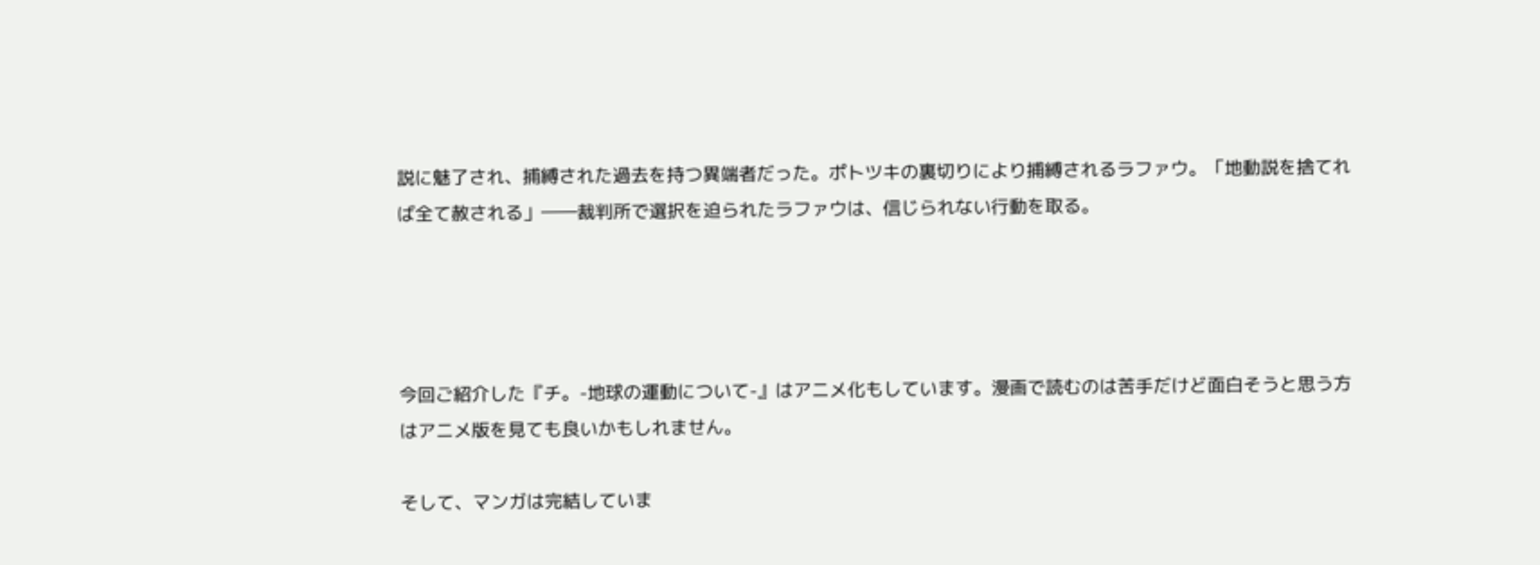説に魅了され、捕縛された過去を持つ異端者だった。ポトツキの裏切りにより捕縛されるラファウ。「地動説を捨てれば全て赦される」――裁判所で選択を迫られたラファウは、信じられない行動を取る。




今回ご紹介した『チ。-地球の運動について-』はアニメ化もしています。漫画で読むのは苦手だけど面白そうと思う方はアニメ版を見ても良いかもしれません。

そして、マンガは完結していま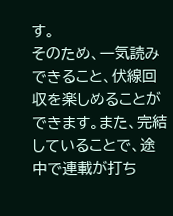す。
そのため、一気読みできること、伏線回収を楽しめることができます。また、完結していることで、途中で連載が打ち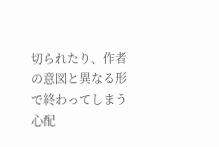切られたり、作者の意図と異なる形で終わってしまう心配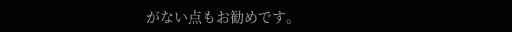がない点もお勧めです。